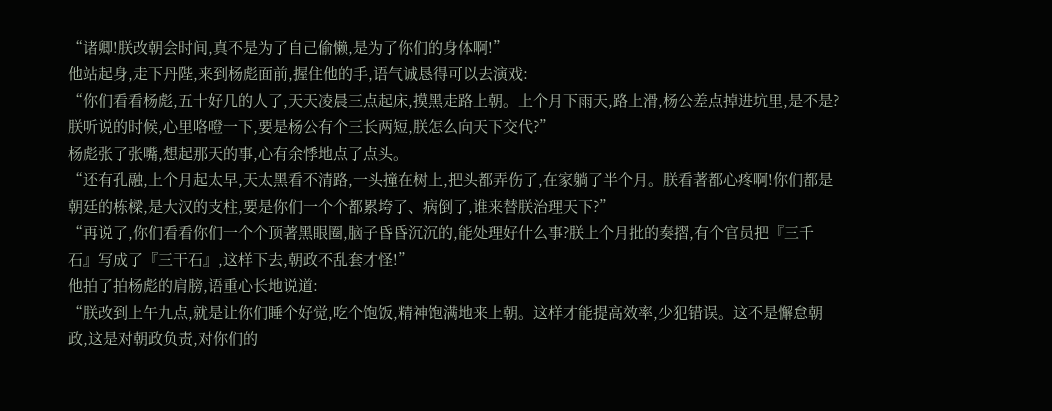“诸卿!朕改朝会时间,真不是为了自己偷懒,是为了你们的身体啊!”
他站起身,走下丹陛,来到杨彪面前,握住他的手,语气诚恳得可以去演戏:
“你们看看杨彪,五十好几的人了,天天凌晨三点起床,摸黑走路上朝。上个月下雨天,路上滑,杨公差点掉进坑里,是不是?朕听说的时候,心里咯噔一下,要是杨公有个三长两短,朕怎么向天下交代?”
杨彪张了张嘴,想起那天的事,心有余悸地点了点头。
“还有孔融,上个月起太早,天太黑看不清路,一头撞在树上,把头都弄伤了,在家躺了半个月。朕看著都心疼啊!你们都是朝廷的栋樑,是大汉的支柱,要是你们一个个都累垮了、病倒了,谁来替朕治理天下?”
“再说了,你们看看你们一个个顶著黑眼圈,脑子昏昏沉沉的,能处理好什么事?朕上个月批的奏摺,有个官员把『三千石』写成了『三干石』,这样下去,朝政不乱套才怪!”
他拍了拍杨彪的肩膀,语重心长地说道:
“朕改到上午九点,就是让你们睡个好觉,吃个饱饭,精神饱满地来上朝。这样才能提高效率,少犯错误。这不是懈怠朝政,这是对朝政负责,对你们的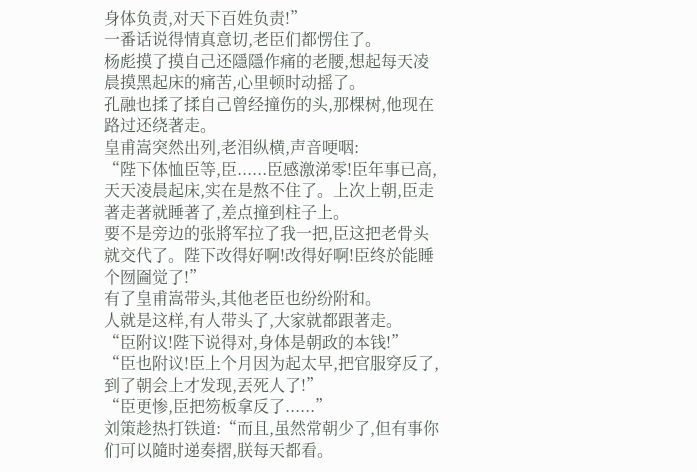身体负责,对天下百姓负责!”
一番话说得情真意切,老臣们都愣住了。
杨彪摸了摸自己还隱隱作痛的老腰,想起每天凌晨摸黑起床的痛苦,心里顿时动摇了。
孔融也揉了揉自己曾经撞伤的头,那棵树,他现在路过还绕著走。
皇甫嵩突然出列,老泪纵横,声音哽咽:
“陛下体恤臣等,臣......臣感激涕零!臣年事已高,天天凌晨起床,实在是熬不住了。上次上朝,臣走著走著就睡著了,差点撞到柱子上。
要不是旁边的张將军拉了我一把,臣这把老骨头就交代了。陛下改得好啊!改得好啊!臣终於能睡个囫圇觉了!”
有了皇甫嵩带头,其他老臣也纷纷附和。
人就是这样,有人带头了,大家就都跟著走。
“臣附议!陛下说得对,身体是朝政的本钱!”
“臣也附议!臣上个月因为起太早,把官服穿反了,到了朝会上才发现,丟死人了!”
“臣更惨,臣把笏板拿反了......”
刘策趁热打铁道:“而且,虽然常朝少了,但有事你们可以隨时递奏摺,朕每天都看。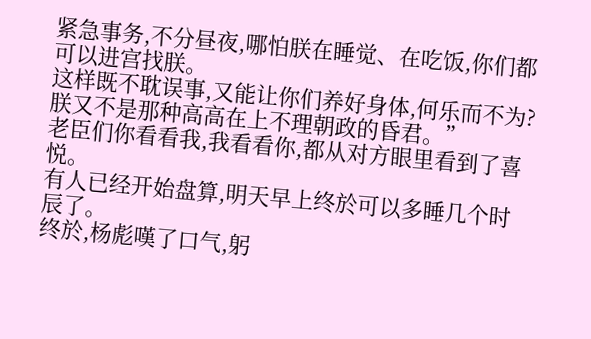紧急事务,不分昼夜,哪怕朕在睡觉、在吃饭,你们都可以进宫找朕。
这样既不耽误事,又能让你们养好身体,何乐而不为?朕又不是那种高高在上不理朝政的昏君。”
老臣们你看看我,我看看你,都从对方眼里看到了喜悦。
有人已经开始盘算,明天早上终於可以多睡几个时辰了。
终於,杨彪嘆了口气,躬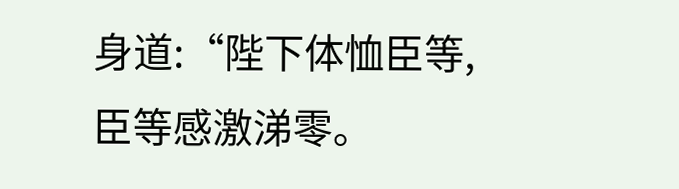身道:“陛下体恤臣等,臣等感激涕零。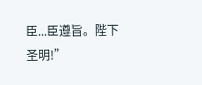臣...臣遵旨。陛下圣明!”